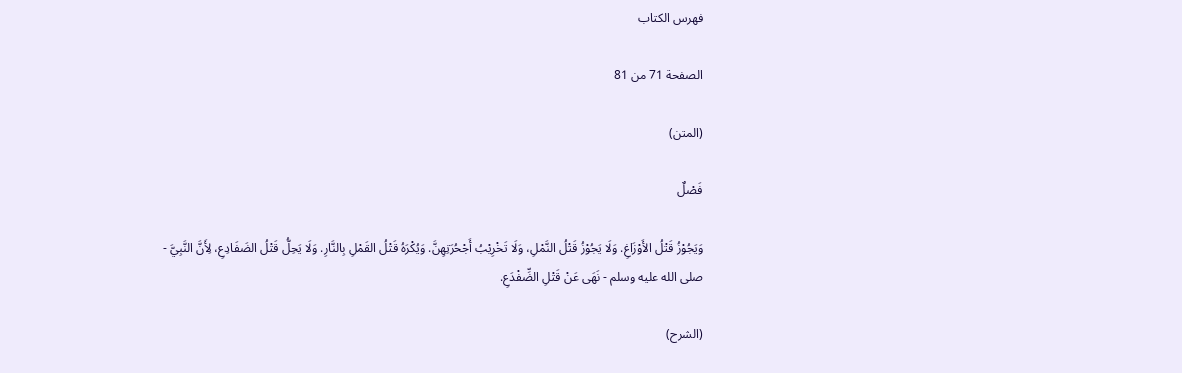فهرس الكتاب

الصفحة 71 من 81

(المتن)

فَصْلٌ

وَيَجُوْزُ قَتْلُ الأَوْزَاغِ. وَلَا يَجُوْزُ قَتْلُ النَّمْلِ، وَلَا تَخْرِيْبُ أَجْحُرَتِهِنَّ. وَيُكْرَهُ قَتْلُ القَمْلِ بِالنَّارِ. وَلَا يَحِلُّ قَتْلُ الضَفَادِعِ، لِأَنَّ النَّبِيَّ - صلى الله عليه وسلم - نَهَى عَنْ قَتْلِ الضِّفْدَعِ.

(الشرح)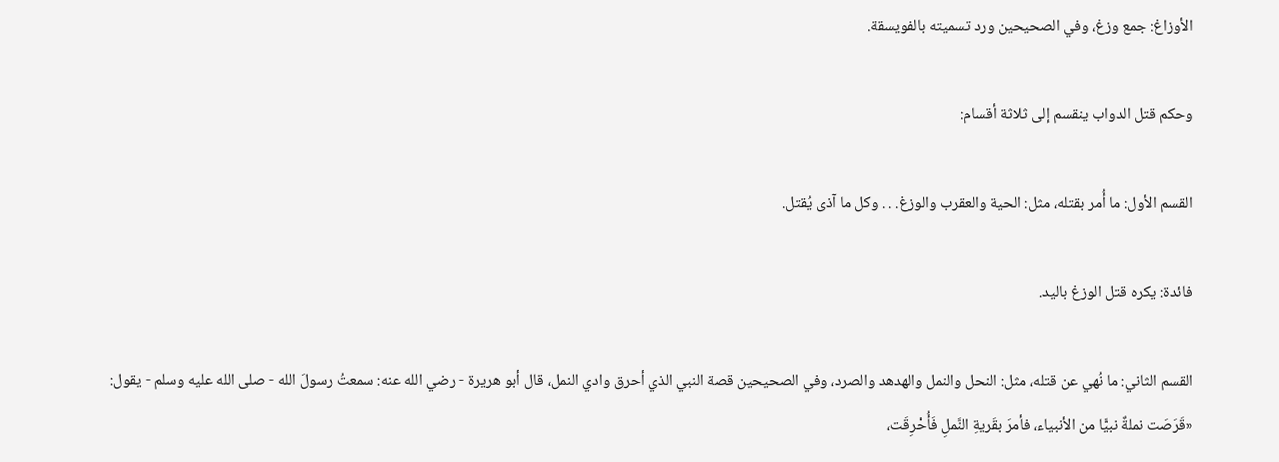الأوزاغ: جمع وزغ، وفي الصحيحين ورد تسميته بالفويسقة.

وحكم قتل الدواب ينقسم إلى ثلاثة أقسام:

القسم الأول: ما أُمر بقتله، مثل: الحية والعقرب والوزغ. . . وكل ما آذى يُقتل.

فائدة: يكره قتل الوزغ باليد.

القسم الثاني: ما نُهي عن قتله، مثل: النحل والنمل والهدهد والصرد، وفي الصحيحين قصة النبي الذي أحرق وادي النمل، قال أبو هريرة - رضي الله عنه: سمعتُ رسولَ الله - صلى الله عليه وسلم - يقول: «قَرَصَت نملةٌ نبيًّا من الأنبياء، فأمرَ بقَريةِ النَّملِ فَأُحْرِقَت،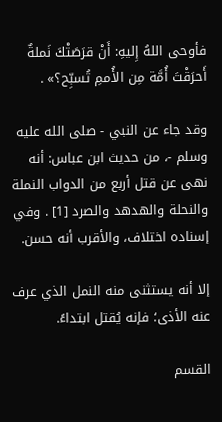فأوحى اللهُ إِليهِ: أَنْ قرَصَتْكَ نَملةٌ أَحرَقْتَ أُمَّة مِن الأُممِ تُسبِّح؟» .

وقد جاء عن النبي - صلى الله عليه وسلم -، من حديث ابن عباس: أنه نهى عن قتل أربع من الدواب النملة والنحلة والهدهد والصرد [1] . وفي إسناده اختلاف، والأقرب أنه حسن.

إلا أنه يستثنى منه النمل الذي عرف عنه الأذى؛ فإنه يُقتل ابتداءً.

القسم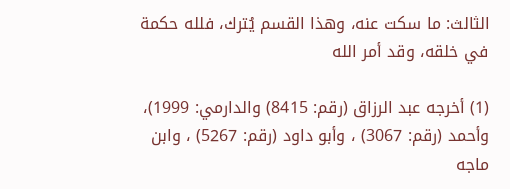الثالث: ما سكت عنه، وهذا القسم يُترك، فلله حكمة في خلقه، وقد أمر الله

(1) أخرجه عبد الرزاق (رقم: 8415) والدارمي: 1999)، وأحمد (رقم: 3067) ، وأبو داود (رقم: 5267) ، وابن ماجه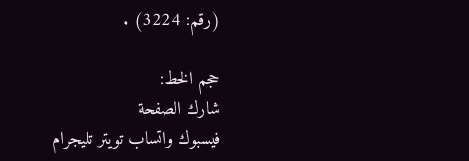(رقم: 3224) .

حجم الخط:
شارك الصفحة
فيسبوك واتساب تويتر تليجرام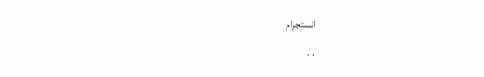انستجرام
. .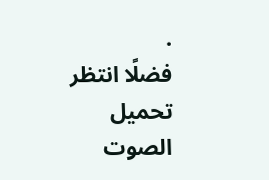.
فضلًا انتظر تحميل الصوت